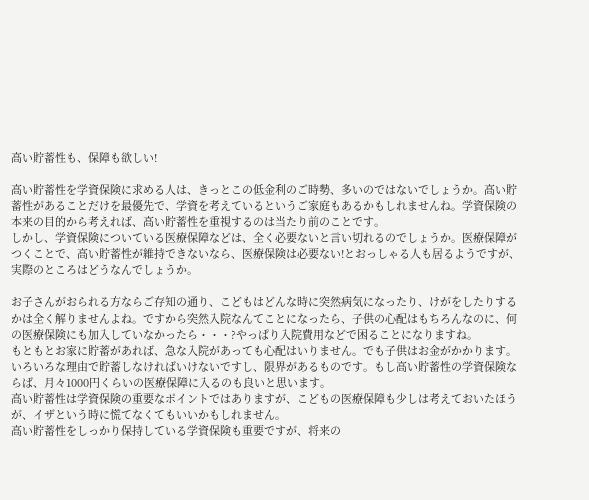高い貯蓄性も、保障も欲しい!

高い貯蓄性を学資保険に求める人は、きっとこの低金利のご時勢、多いのではないでしょうか。高い貯蓄性があることだけを最優先で、学資を考えているというご家庭もあるかもしれませんね。学資保険の本来の目的から考えれば、高い貯蓄性を重視するのは当たり前のことです。
しかし、学資保険についている医療保障などは、全く必要ないと言い切れるのでしょうか。医療保障がつくことで、高い貯蓄性が維持できないなら、医療保険は必要ない!とおっしゃる人も居るようですが、実際のところはどうなんでしょうか。

お子さんがおられる方ならご存知の通り、こどもはどんな時に突然病気になったり、けがをしたりするかは全く解りませんよね。ですから突然入院なんてことになったら、子供の心配はもちろんなのに、何の医療保険にも加入していなかったら・・・?やっぱり入院費用などで困ることになりますね。
もともとお家に貯蓄があれば、急な入院があっても心配はいりません。でも子供はお金がかかります。いろいろな理由で貯蓄しなければいけないですし、限界があるものです。もし高い貯蓄性の学資保険ならば、月々1000円くらいの医療保障に入るのも良いと思います。
高い貯蓄性は学資保険の重要なポイントではありますが、こどもの医療保障も少しは考えておいたほうが、イザという時に慌てなくてもいいかもしれません。
高い貯蓄性をしっかり保持している学資保険も重要ですが、将来の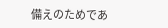備えのためであ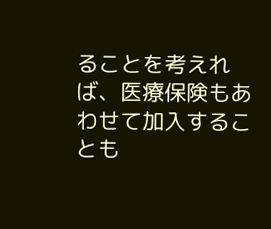ることを考えれば、医療保険もあわせて加入することも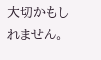大切かもしれません。